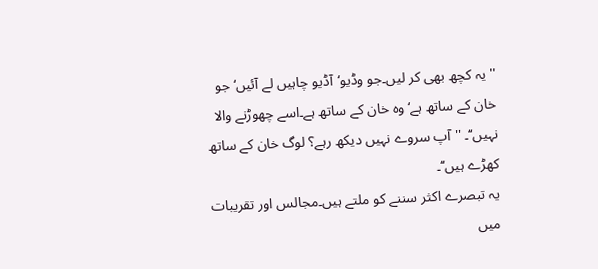''یہ کچھ بھی کر لیں۔جو وڈیو‘آڈیو چاہیں لے آئیں‘جو خان کے ساتھ ہے‘وہ خان کے ساتھ ہے۔اسے چھوڑنے والا نہیں‘‘۔ ''آپ سروے نہیں دیکھ رہے؟ لوگ خان کے ساتھ کھڑے ہیں‘‘۔
یہ تبصرے اکثر سننے کو ملتے ہیں۔مجالس اور تقریبات میں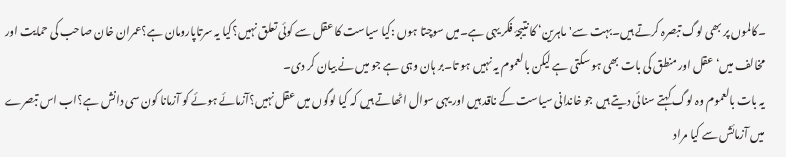۔کالموں پر بھی لوگ تبصرہ کرتے ہیں۔بہت سے'ماہرین‘ کا نتیجۂ فکر یہی ہے۔میں سوچتا ہوں :کیا سیاست کا عقل سے کوئی تعلق نہیں؟کیا یہ سرتاپارومان ہے؟عمران خان صاحب کی حمایت اور مخالف میں‘ عقل اور منطق کی بات بھی ہو سکتی ہے لیکن بالعموم یہ نہیں ہو تا۔بر ہان وہی ہے جو میں نے بیان کر دی۔
یہ بات بالعموم وہ لوگ کہتے سنائی دیتے ہیں جو خاندانی سیاست کے ناقد ہیں اور یہی سوال اٹھاتے ہیں کہ کیا لوگوں میں عقل نہیں؟آزمائے ہوئے کو آزمانا کون سی دانش ہے؟اب اس تبصرے میں آزمائش سے کیا مراد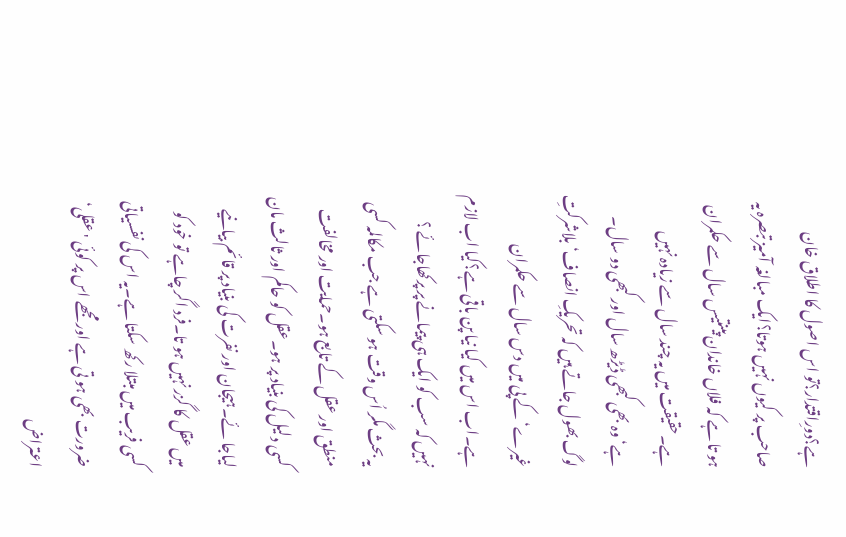ہے؟دورِاقتدار؟تو اس اصول کا اطلاق خان صاحب پر کیوں نہیں ہوتا؟ایک مبالغہ آمیز تبصرہ یہ ہو تا ہے کہ فلاں خاندان پینتیس سال سے حکمران ہے۔حقیقت میں یہ چند سال سے زیادہ نہیں ہے‘وہ بھی کبھی ڈیڑھ سال اور کبھی دو سال۔ لوگ بھول جاتے ہیں کہ تحریکِ انصاف‘ بلاشرکتِ غیرے‘ کے پی میں دس سال سے حکمران ہے۔اب اس میں کیا نیا پن باقی ہے؟کیا اب لازم نہیں کہ سب کو ایک ہی پیمانے پر پرکھاجائے ؟
یہ بحث مگر اُس وقت ہو سکتی ہے جب مکالمہ کسی منطق اور عقل کے تابع ہو۔حمایت اور مخالفت کسی دلیل کی بنیاد پر ہو۔عقل کو حاکم اور ثالث مان لیاجا ئے۔ہیجان اور نفرت کی بنیاد پر قائم بیانیے میں عقل کا گزر نہیں ہو تا۔فرد اگر چاہے تو خود کو کسی فریب میں مبتلا رکھ سکتا ہے۔یہ اس کی نفسیاتی ضرورت بھی ہو تی ہے اور مجھے اس پر کوئی 'عقلی‘ اعتراض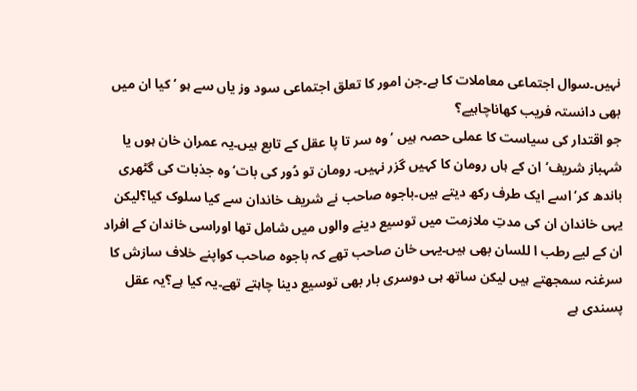نہیں۔سوال اجتماعی معاملات کا ہے۔جن امور کا تعلق اجتماعی سود وز یاں سے ہو ‘کیا ان میں بھی دانستہ فریب کھاناچاہیے؟
جو اقتدار کی سیاست کا عملی حصہ ہیں ‘وہ سر تا پا عقل کے تابع ہیں۔یہ عمران خان ہوں یا شہباز شریف‘ان کے ہاں رومان کا کہیں گزر نہیں۔ رومان تو دُور کی بات‘وہ جذبات کی گٹھری باندھ کر‘ اسے ایک طرف رکھ دیتے ہیں۔باجوہ صاحب نے شریف خاندان سے کیا سلوک کیا؟لیکن یہی خاندان ان کی مدتِ ملازمت میں توسیع دینے والوں میں شامل تھا اوراسی خاندان کے افراد ان کے لیے رطب ا للسان بھی ہیں۔یہی خان صاحب تھے کہ باجوہ صاحب کواپنے خلاف سازش کا سرغنہ سمجھتے ہیں لیکن ساتھ ہی دوسری بار بھی توسیع دینا چاہتے تھے۔یہ کیا ہے؟یہ عقل پسندی ہے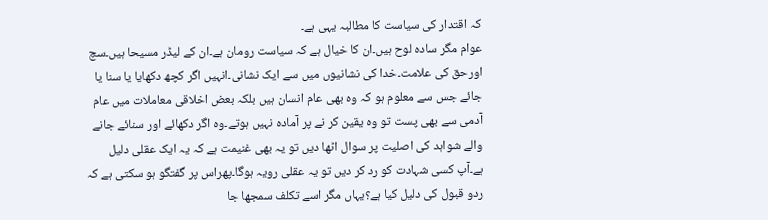کہ اقتدار کی سیاست کا مطالبہ یہی ہے۔
عوام مگر سادہ لوح ہیں۔ان کا خیال ہے کہ سیاست رومان ہے۔ان کے لیڈر مسیحا ہیں۔سچ اورحق کی علامت۔خدا کی نشانیوں میں سے ایک نشانی۔انہیں اگر کچھ دکھایا یا سنا یا جائے جس سے معلوم ہو کہ وہ بھی عام انسان ہیں بلکہ بعض اخلاقی معاملات میں عام آدمی سے بھی پست تو وہ یقین کر نے پر آمادہ نہیں ہوتے۔وہ اگر دکھائے اور سنائے جانے والے شواہد کی اصلیت پر سوال اٹھا دیں تو یہ بھی غنیمت ہے کہ یہ ایک عقلی دلیل ہے۔آپ کسی شہادت کو رد کر دیں تو یہ عقلی رویہ ہوگا۔پھراس پر گفتگو ہو سکتی ہے کہ ردو قبول کی دلیل کیا ہے؟یہاں مگر اسے تکلف سمجھا جا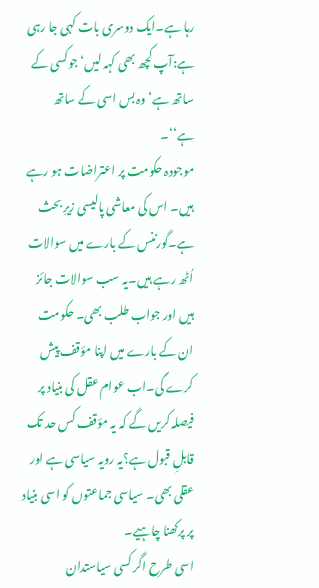رہا ہے۔ایک دوسری بات کہی جا رہی ہے:آپ کچھ بھی کہہ لیں‘ جوکسی کے ساتھ ہے‘وہ بس اسی کے ساتھ ہے‘‘۔
موجودہ حکومت پر اعتراضات ہو رہے ہیں۔ اس کی معاشی پالیسی زیرِ بحث ہے۔گورننس کے بارے میں سوالات اُٹھ رہے ہیں۔یہ سب سوالات جائز ہیں اور جواب طلب بھی۔ حکومت ان کے بارے میں اپنا مؤقف پیش کرے گی۔اب عوام عقل کی بنیاد پر فیصلہ کریں گے کہ یہ مؤقف کس حد تک قابلِ قبول ہے؟یہ رویہ سیاسی ہے اور عقلی بھی۔ سیاسی جماعتوں کو اسی بنیاد پر پرکھنا چاہیے۔
اسی طرح اگر کسی سیاستدان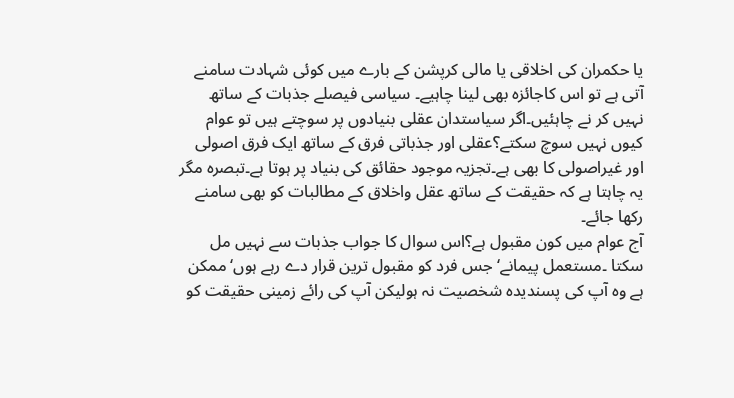یا حکمران کی اخلاقی یا مالی کرپشن کے بارے میں کوئی شہادت سامنے آتی ہے تو اس کاجائزہ بھی لینا چاہیے۔ سیاسی فیصلے جذبات کے ساتھ نہیں کر نے چاہئیں۔اگر سیاستدان عقلی بنیادوں پر سوچتے ہیں تو عوام کیوں نہیں سوچ سکتے؟عقلی اور جذباتی فرق کے ساتھ ایک فرق اصولی اور غیراصولی کا بھی ہے۔تجزیہ موجود حقائق کی بنیاد پر ہوتا ہے۔تبصرہ مگر یہ چاہتا ہے کہ حقیقت کے ساتھ عقل واخلاق کے مطالبات کو بھی سامنے رکھا جائے۔
آج عوام میں کون مقبول ہے؟اس سوال کا جواب جذبات سے نہیں مل سکتا ۔مستعمل پیمانے‘ جس فرد کو مقبول ترین قرار دے رہے ہوں‘ممکن ہے وہ آپ کی پسندیدہ شخصیت نہ ہولیکن آپ کی رائے زمینی حقیقت کو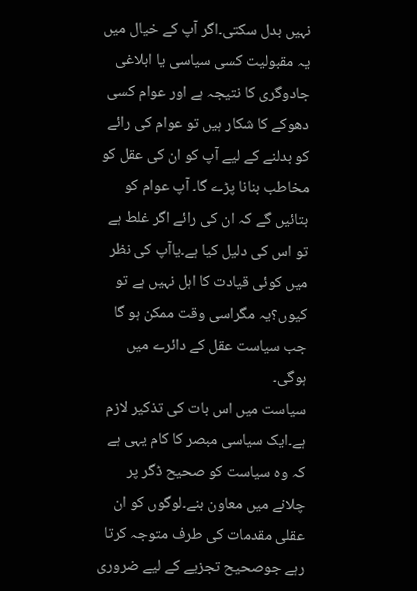نہیں بدل سکتی۔اگر آپ کے خیال میں یہ مقبولیت کسی سیاسی یا ابلاغی جادوگری کا نتیجہ ہے اور عوام کسی دھوکے کا شکار ہیں تو عوام کی رائے کو بدلنے کے لیے آپ کو ان کی عقل کو مخاطب بنانا پڑے گا۔ آپ عوام کو بتائیں گے کہ ان کی رائے اگر غلط ہے تو اس کی دلیل کیا ہے۔یاآپ کی نظر میں کوئی قیادت کا اہل نہیں ہے تو کیوں؟یہ مگراسی وقت ممکن ہو گا جب سیاست عقل کے دائرے میں ہوگی۔
سیاست میں اس بات کی تذکیر لازم ہے۔ایک سیاسی مبصر کا کام یہی ہے کہ وہ سیاست کو صحیح ڈگر پر چلانے میں معاون بنے۔لوگوں کو ان عقلی مقدمات کی طرف متوجہ کرتا رہے جوصحیح تجزیے کے لیے ضروری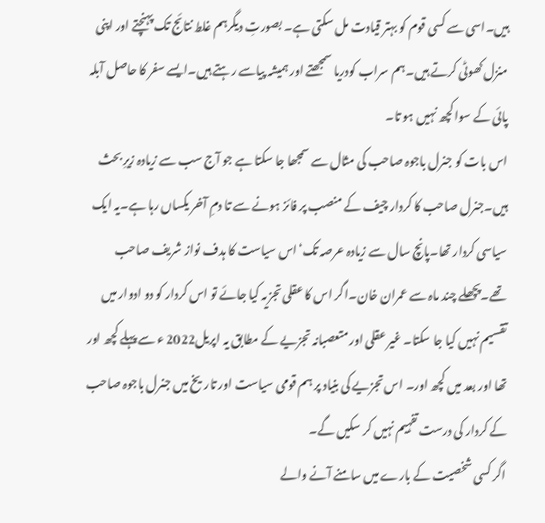ہیں۔اسی سے کسی قوم کو بہتر قیادت مل سکتی ہے۔ بصورتِ دیگرہم غلط نتائج تک پہنچتے اور اپنی منزل کھوٹی کرتے ہیں۔ہم سراب کودریا سمجھتے اور ہمیشہ پیاسے رہتے ہیں۔ایسے سفر کا حاصل آبلہ پائی کے سوا کچھ نہیں ہو تا۔
اس بات کو جنرل باجوہ صاحب کی مثال سے سمجھا جا سکتا ہے جو آج سب سے زیادہ زیرِ بحث ہیں۔جنرل صاحب کا کردار چیف کے منصب پر فائز ہونے سے تا دمِ آخر یکساں رہا ہے۔یہ ایک سیاسی کردار تھا۔پانچ سال سے زیادہ عرصہ تک‘اس سیاست کا ہدف نواز شریف صاحب تھے۔پچھلے چند ماہ سے عمران خان۔اگر اس کا عقلی تجزیہ کیا جائے تو اس کردار کو دو ادوار میں تقسیم نہیں کیا جا سکتا۔ غیر عقلی اور متعصبانہ تجزیے کے مطابق یہ اپریل2022 ء سے پہلے کچھ اور تھا اور بعد میں کچھ اور۔ اس تجزیے کی بنیاد پر ہم قومی سیاست اور تاریخ میں جنرل باجوہ صاحب کے کردار کی درست تفہیم نہیں کر سکیں گے۔
اگر کسی شخصیت کے بارے میں سامنے آنے والے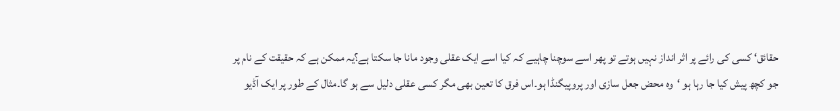حقائق‘ کسی کی رائے پر اثر انداز نہیں ہوتے تو پھر اسے سوچنا چاہیے کہ کیا اسے ایک عقلی وجود مانا جا سکتا ہے؟یہ ممکن ہے کہ حقیقت کے نام پر جو کچھ پیش کیا جا رہا ہو ‘وہ محض جعل سازی اور پروپیگنڈا ہو۔اس فرق کا تعین بھی مگر کسی عقلی دلیل سے ہو گا۔مثال کے طور پر ایک آڈیو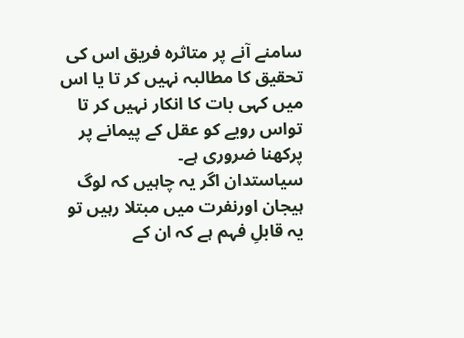سامنے آنے پر متاثرہ فریق اس کی تحقیق کا مطالبہ نہیں کر تا یا اس میں کہی بات کا انکار نہیں کر تا تواس رویے کو عقل کے پیمانے پر پرکھنا ضروری ہے۔
سیاستدان اگر یہ چاہیں کہ لوگ ہیجان اورنفرت میں مبتلا رہیں تو یہ قابلِ فہم ہے کہ ان کے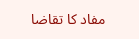مفاد کا تقاضا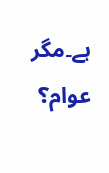ہے۔مگر عوام؟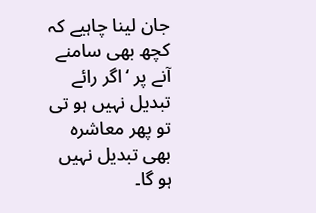جان لینا چاہیے کہ کچھ بھی سامنے آنے پر ‘اگر رائے تبدیل نہیں ہو تی تو پھر معاشرہ بھی تبدیل نہیں ہو گا۔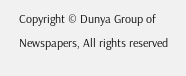Copyright © Dunya Group of Newspapers, All rights reserved